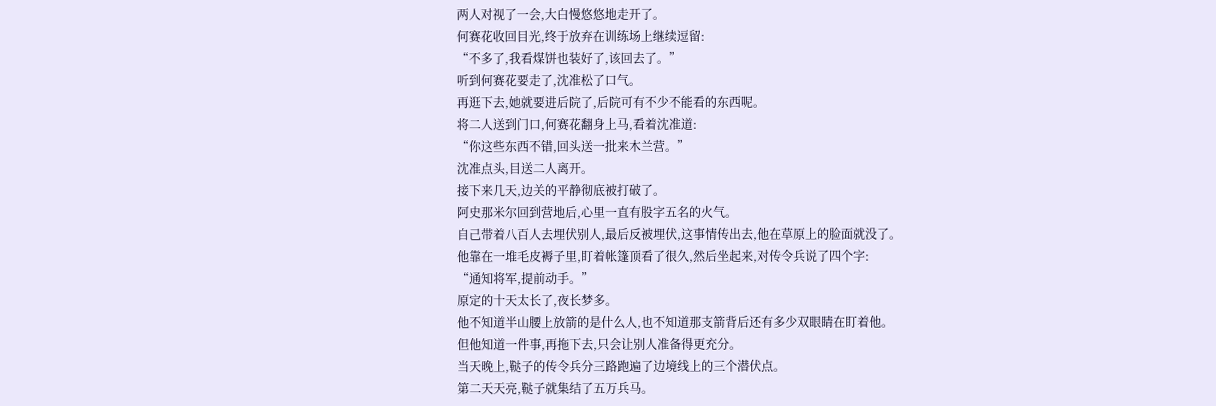两人对视了一会,大白慢悠悠地走开了。
何赛花收回目光,终于放弃在训练场上继续逗留:
“不多了,我看煤饼也装好了,该回去了。”
听到何赛花要走了,沈准松了口气。
再逛下去,她就要进后院了,后院可有不少不能看的东西呢。
将二人送到门口,何赛花翻身上马,看着沈准道:
“你这些东西不错,回头送一批来木兰营。”
沈准点头,目送二人离开。
接下来几天,边关的平静彻底被打破了。
阿史那米尔回到营地后,心里一直有股字五名的火气。
自己带着八百人去埋伏别人,最后反被埋伏,这事情传出去,他在草原上的脸面就没了。
他靠在一堆毛皮褥子里,盯着帐篷顶看了很久,然后坐起来,对传令兵说了四个字:
“通知将军,提前动手。”
原定的十天太长了,夜长梦多。
他不知道半山腰上放箭的是什么人,也不知道那支箭背后还有多少双眼睛在盯着他。
但他知道一件事,再拖下去,只会让别人准备得更充分。
当天晚上,鞑子的传令兵分三路跑遍了边境线上的三个潜伏点。
第二天天亮,鞑子就集结了五万兵马。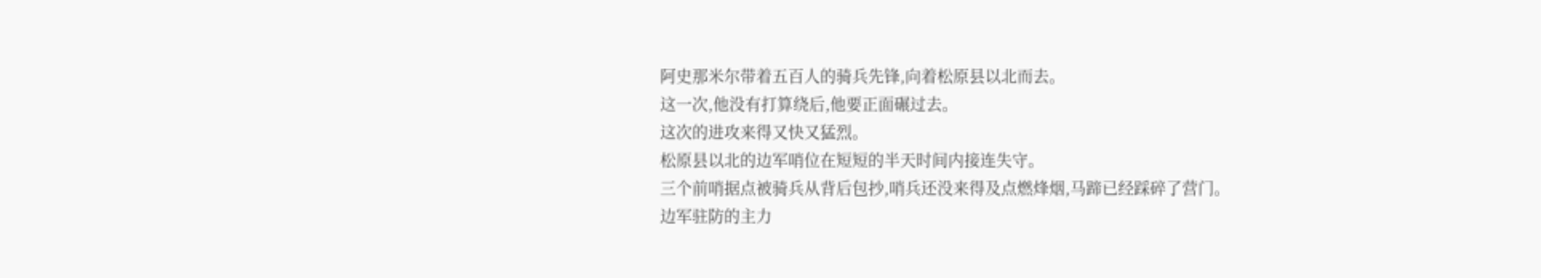阿史那米尔带着五百人的骑兵先锋,向着松原县以北而去。
这一次,他没有打算绕后,他要正面碾过去。
这次的进攻来得又快又猛烈。
松原县以北的边军哨位在短短的半天时间内接连失守。
三个前哨据点被骑兵从背后包抄,哨兵还没来得及点燃烽烟,马蹄已经踩碎了营门。
边军驻防的主力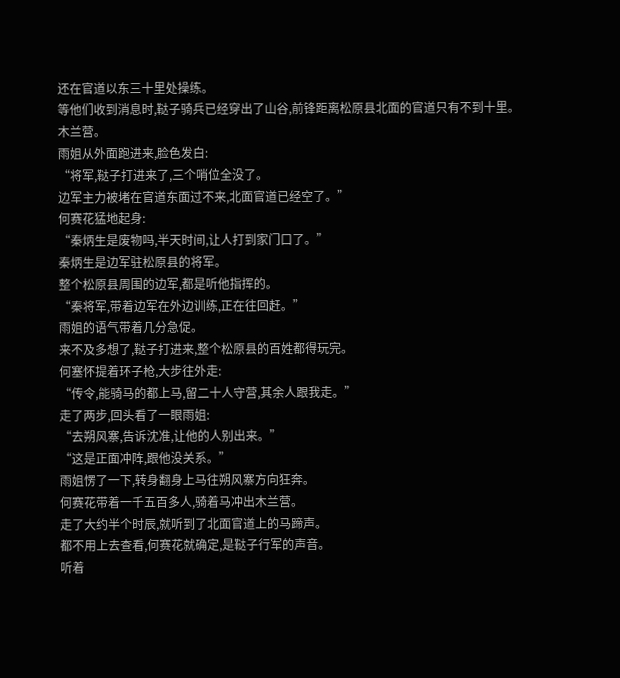还在官道以东三十里处操练。
等他们收到消息时,鞑子骑兵已经穿出了山谷,前锋距离松原县北面的官道只有不到十里。
木兰营。
雨姐从外面跑进来,脸色发白:
“将军,鞑子打进来了,三个哨位全没了。
边军主力被堵在官道东面过不来,北面官道已经空了。”
何赛花猛地起身:
“秦炳生是废物吗,半天时间,让人打到家门口了。”
秦炳生是边军驻松原县的将军。
整个松原县周围的边军,都是听他指挥的。
“秦将军,带着边军在外边训练,正在往回赶。”
雨姐的语气带着几分急促。
来不及多想了,鞑子打进来,整个松原县的百姓都得玩完。
何塞怀提着环子枪,大步往外走:
“传令,能骑马的都上马,留二十人守营,其余人跟我走。”
走了两步,回头看了一眼雨姐:
“去朔风寨,告诉沈准,让他的人别出来。”
“这是正面冲阵,跟他没关系。”
雨姐愣了一下,转身翻身上马往朔风寨方向狂奔。
何赛花带着一千五百多人,骑着马冲出木兰营。
走了大约半个时辰,就听到了北面官道上的马蹄声。
都不用上去查看,何赛花就确定,是鞑子行军的声音。
听着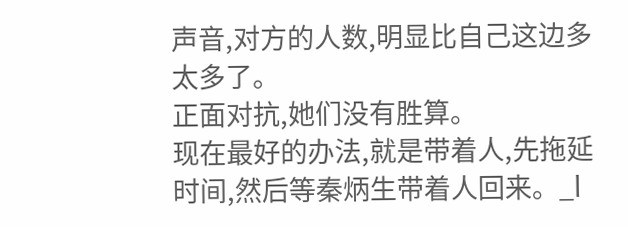声音,对方的人数,明显比自己这边多太多了。
正面对抗,她们没有胜算。
现在最好的办法,就是带着人,先拖延时间,然后等秦炳生带着人回来。_l